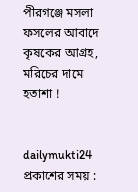পীরগঞ্জে মসলা ফসলের আবাদে কৃষকের আগ্রহ, মরিচের দামে হতাশা !


dailymukti24 প্রকাশের সময় :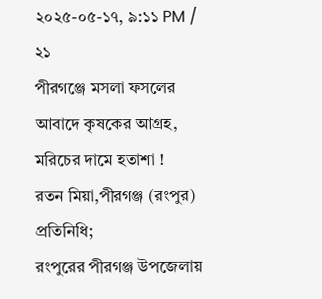২০২৫-০৫-১৭, ৯:১১ PM / ২১
পীরগঞ্জে মসলা ফসলের আবাদে কৃষকের আগ্রহ, মরিচের দামে হতাশা !
রতন মিয়া,পীরগঞ্জ (রংপুর) প্রতিনিধি;
রংপুরের পীরগঞ্জ উপজেলায়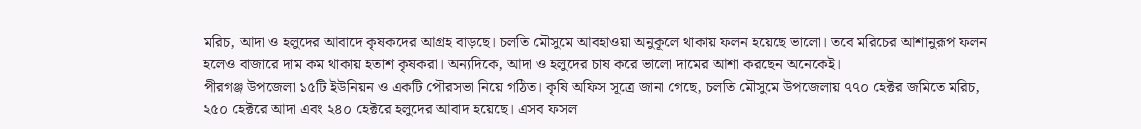মরিচ, আদা ও হলুদের আবাদে কৃষকদের আগ্রহ বাড়ছে। চলতি মৌসুমে আবহাওয়া অনুকূলে থাকায় ফলন হয়েছে ভালো। তবে মরিচের আশানুরূপ ফলন হলেও বাজারে দাম কম থাকায় হতাশ কৃষকরা। অন্যদিকে, আদা ও হলুদের চাষ করে ভালো দামের আশা করছেন অনেকেই।
পীরগঞ্জ উপজেলা ১৫টি ইউনিয়ন ও একটি পৌরসভা নিয়ে গঠিত। কৃষি অফিস সূত্রে জানা গেছে, চলতি মৌসুমে উপজেলায় ৭৭০ হেক্টর জমিতে মরিচ, ২৫০ হেক্টরে আদা এবং ২৪০ হেক্টরে হলুদের আবাদ হয়েছে। এসব ফসল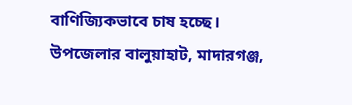বাণিজ্যিকভাবে চাষ হচ্ছে। উপজেলার বালুয়াহাট, মাদারগঞ্জ,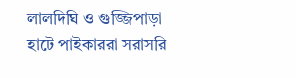লালদিঘি ও গুজ্জিপাড়া হাটে পাইকাররা সরাসরি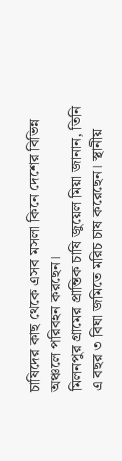চাষিদের কাছ থেকে এসব মসলা কিনে দেশের বিভিন্ন অঞ্চলে পরিবহন করছেন।
মিলনপুর গ্রামের প্রান্তিক চাষি জুয়েল মিয়া জানান, তিনি এ বছর ৩ বিঘা জমিতে মরিচ চাষ করেছেন। স্থানীয়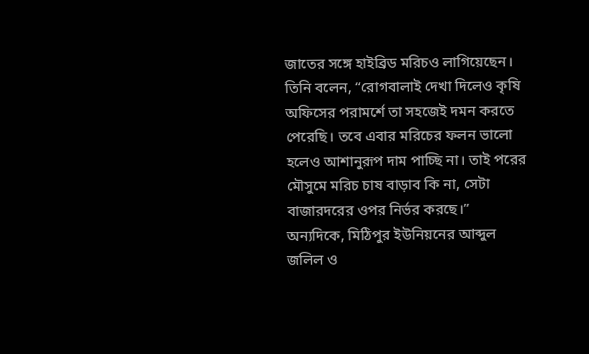জাতের সঙ্গে হাইব্রিড মরিচও লাগিয়েছেন। তিনি বলেন, “রোগবালাই দেখা দিলেও কৃষি অফিসের পরামর্শে তা সহজেই দমন করতে পেরেছি। তবে এবার মরিচের ফলন ভালো হলেও আশানুরূপ দাম পাচ্ছি না। তাই পরের মৌসুমে মরিচ চাষ বাড়াব কি না, সেটা বাজারদরের ওপর নির্ভর করছে।”
অন্যদিকে, মিঠিপুর ইউনিয়নের আব্দুল জলিল ও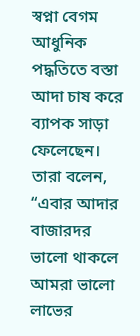স্বপ্না বেগম আধুনিক পদ্ধতিতে বস্তা আদা চাষ করে ব্যাপক সাড়া ফেলেছেন। তারা বলেন, “এবার আদার বাজারদর ভালো থাকলে আমরা ভালো লাভের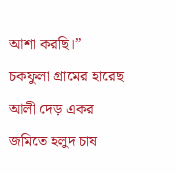আশা করছি।”
চকফুলা গ্রামের হারেছ আলী দেড় একর জমিতে হলুদ চাষ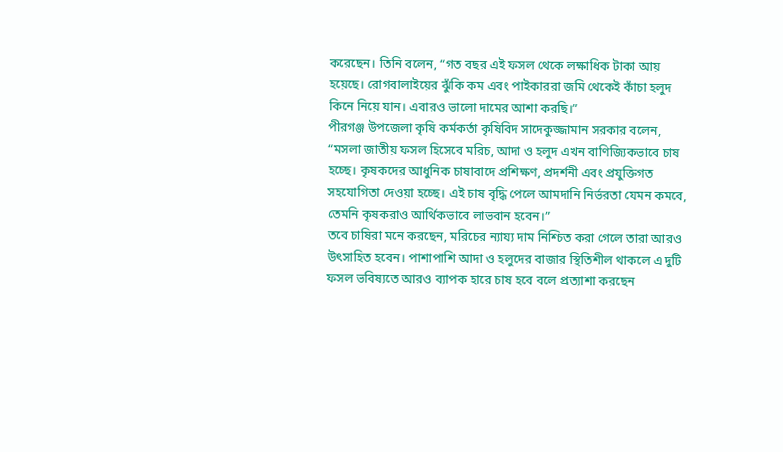করেছেন। তিনি বলেন, “গত বছর এই ফসল থেকে লক্ষাধিক টাকা আয় হয়েছে। রোগবালাইয়ের ঝুঁকি কম এবং পাইকাররা জমি থেকেই কাঁচা হলুদ কিনে নিয়ে যান। এবারও ভালো দামের আশা করছি।”
পীরগঞ্জ উপজেলা কৃষি কর্মকর্তা কৃষিবিদ সাদেকুজ্জামান সরকার বলেন, “মসলা জাতীয় ফসল হিসেবে মরিচ, আদা ও হলুদ এখন বাণিজ্যিকভাবে চাষ হচ্ছে। কৃষকদের আধুনিক চাষাবাদে প্রশিক্ষণ, প্রদর্শনী এবং প্রযুক্তিগত সহযোগিতা দেওয়া হচ্ছে। এই চাষ বৃদ্ধি পেলে আমদানি নির্ভরতা যেমন কমবে, তেমনি কৃষকরাও আর্থিকভাবে লাভবান হবেন।”
তবে চাষিরা মনে করছেন, মরিচের ন্যায্য দাম নিশ্চিত করা গেলে তারা আরও উৎসাহিত হবেন। পাশাপাশি আদা ও হলুদের বাজার স্থিতিশীল থাকলে এ দুটি ফসল ভবিষ্যতে আরও ব্যাপক হারে চাষ হবে বলে প্রত্যাশা করছেন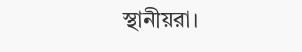স্থানীয়রা।